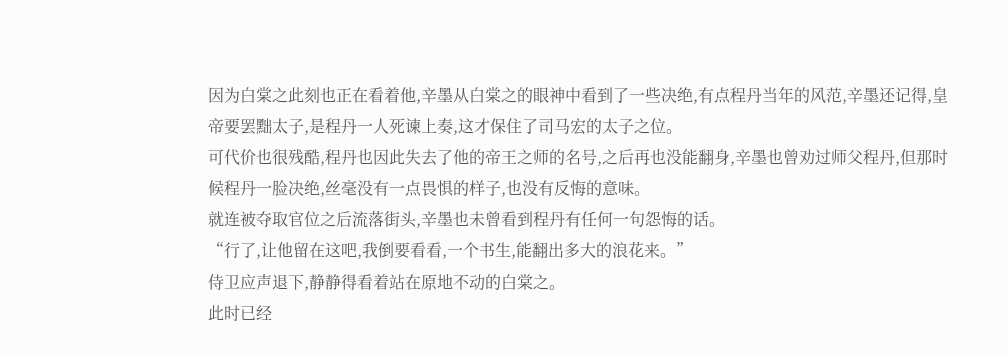因为白棠之此刻也正在看着他,辛墨从白棠之的眼神中看到了一些决绝,有点程丹当年的风范,辛墨还记得,皇帝要罢黜太子,是程丹一人死谏上奏,这才保住了司马宏的太子之位。
可代价也很残酷,程丹也因此失去了他的帝王之师的名号,之后再也没能翻身,辛墨也曾劝过师父程丹,但那时候程丹一脸决绝,丝毫没有一点畏惧的样子,也没有反悔的意味。
就连被夺取官位之后流落街头,辛墨也未曾看到程丹有任何一句怨悔的话。
“行了,让他留在这吧,我倒要看看,一个书生,能翻出多大的浪花来。”
侍卫应声退下,静静得看着站在原地不动的白棠之。
此时已经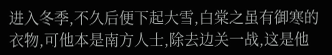进入冬季,不久后便下起大雪,白棠之虽有御寒的衣物,可他本是南方人士,除去边关一战,这是他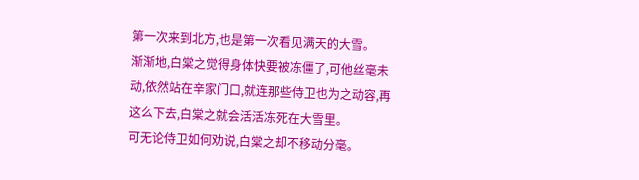第一次来到北方,也是第一次看见满天的大雪。
渐渐地,白棠之觉得身体快要被冻僵了,可他丝毫未动,依然站在辛家门口,就连那些侍卫也为之动容,再这么下去,白棠之就会活活冻死在大雪里。
可无论侍卫如何劝说,白棠之却不移动分毫。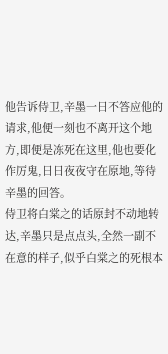他告诉侍卫,辛墨一日不答应他的请求,他便一刻也不离开这个地方,即便是冻死在这里,他也要化作厉鬼,日日夜夜守在原地,等待辛墨的回答。
侍卫将白棠之的话原封不动地转达,辛墨只是点点头,全然一副不在意的样子,似乎白棠之的死根本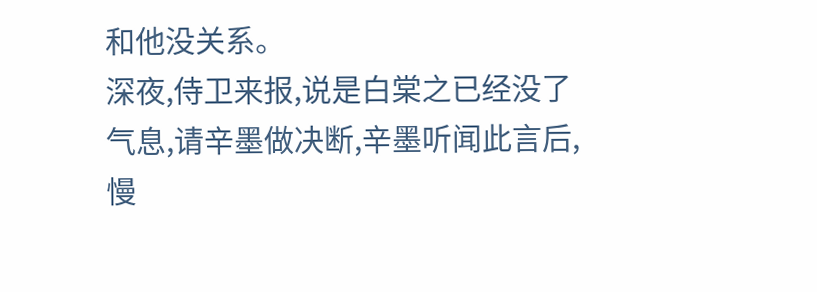和他没关系。
深夜,侍卫来报,说是白棠之已经没了气息,请辛墨做决断,辛墨听闻此言后,慢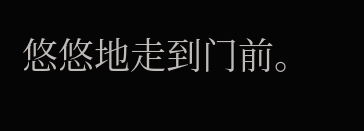悠悠地走到门前。